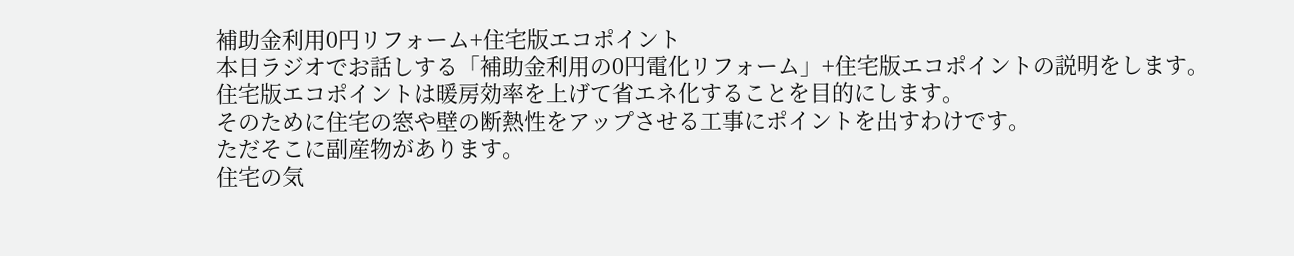補助金利用0円リフォーム+住宅版エコポイント
本日ラジオでお話しする「補助金利用の0円電化リフォーム」+住宅版エコポイントの説明をします。
住宅版エコポイントは暖房効率を上げて省エネ化することを目的にします。
そのために住宅の窓や壁の断熱性をアップさせる工事にポイントを出すわけです。
ただそこに副産物があります。
住宅の気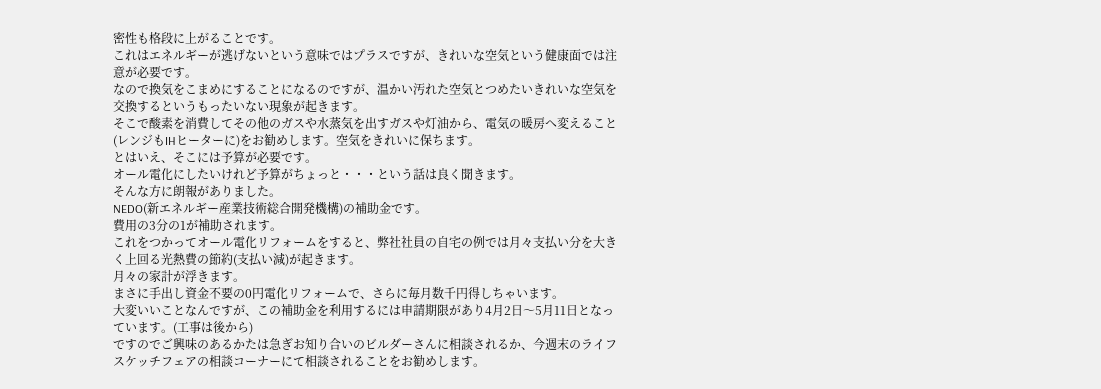密性も格段に上がることです。
これはエネルギーが逃げないという意味ではプラスですが、きれいな空気という健康面では注意が必要です。
なので換気をこまめにすることになるのですが、温かい汚れた空気とつめたいきれいな空気を交換するというもったいない現象が起きます。
そこで酸素を消費してその他のガスや水蒸気を出すガスや灯油から、電気の暖房へ変えること(レンジもIHヒーターに)をお勧めします。空気をきれいに保ちます。
とはいえ、そこには予算が必要です。
オール電化にしたいけれど予算がちょっと・・・という話は良く聞きます。
そんな方に朗報がありました。
NEDO(新エネルギー産業技術総合開発機構)の補助金です。
費用の3分の1が補助されます。
これをつかってオール電化リフォームをすると、弊社社員の自宅の例では月々支払い分を大きく上回る光熱費の節約(支払い減)が起きます。
月々の家計が浮きます。
まさに手出し資金不要の0円電化リフォームで、さらに毎月数千円得しちゃいます。
大変いいことなんですが、この補助金を利用するには申請期限があり4月2日〜5月11日となっています。(工事は後から)
ですのでご興味のあるかたは急ぎお知り合いのビルダーさんに相談されるか、今週末のライフスケッチフェアの相談コーナーにて相談されることをお勧めします。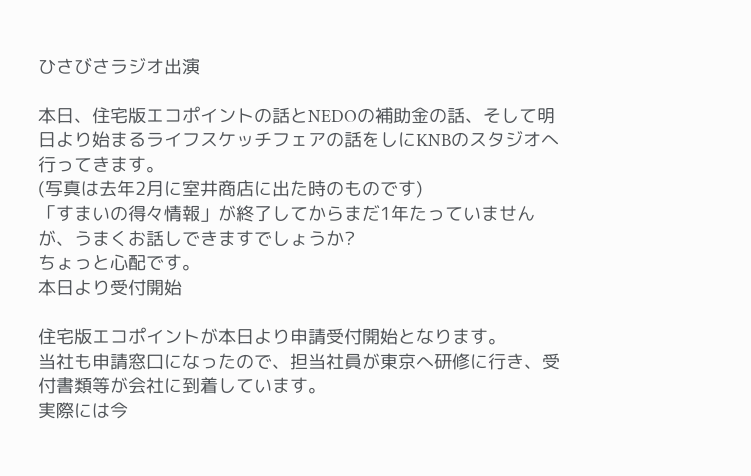ひさびさラジオ出演

本日、住宅版エコポイントの話とNEDOの補助金の話、そして明日より始まるライフスケッチフェアの話をしにKNBのスタジオへ行ってきます。
(写真は去年2月に室井商店に出た時のものです)
「すまいの得々情報」が終了してからまだ1年たっていませんが、うまくお話しできますでしょうか?
ちょっと心配です。
本日より受付開始

住宅版エコポイントが本日より申請受付開始となります。
当社も申請窓口になったので、担当社員が東京へ研修に行き、受付書類等が会社に到着しています。
実際には今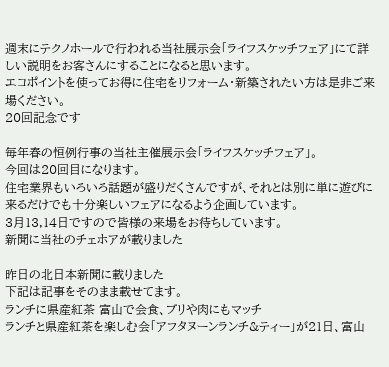週末にテクノホールで行われる当社展示会「ライフスケッチフェア」にて詳しい説明をお客さんにすることになると思います。
エコポイントを使ってお得に住宅をリフォーム・新築されたい方は是非ご来場ください。
20回記念です

毎年春の恒例行事の当社主催展示会「ライフスケッチフェア」。
今回は20回目になります。
住宅業界もいろいろ話題が盛りだくさんですが、それとは別に単に遊びに来るだけでも十分楽しいフェアになるよう企画しています。
3月13,14日ですので皆様の来場をお待ちしています。
新聞に当社のチェホアが載りました

昨日の北日本新聞に載りました
下記は記事をそのまま載せてます。
ランチに県産紅茶 富山で会食、ブリや肉にもマッチ
ランチと県産紅茶を楽しむ会「アフタヌーンランチ&ティー」が21日、富山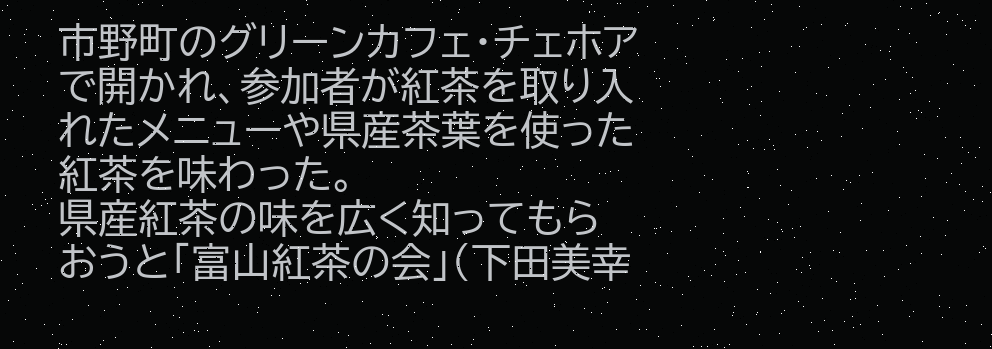市野町のグリーンカフェ・チェホアで開かれ、参加者が紅茶を取り入れたメニューや県産茶葉を使った紅茶を味わった。
県産紅茶の味を広く知ってもらおうと「富山紅茶の会」(下田美幸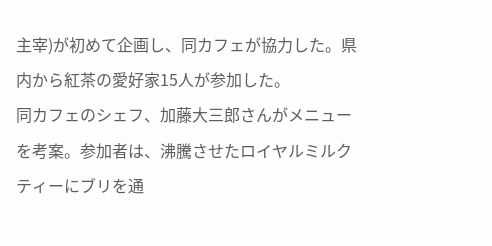主宰)が初めて企画し、同カフェが協力した。県内から紅茶の愛好家15人が参加した。
同カフェのシェフ、加藤大三郎さんがメニューを考案。参加者は、沸騰させたロイヤルミルクティーにブリを通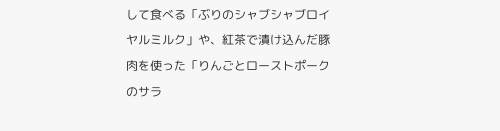して食べる「ぶりのシャブシャブロイヤルミルク」や、紅茶で漬け込んだ豚肉を使った「りんごとローストポークのサラ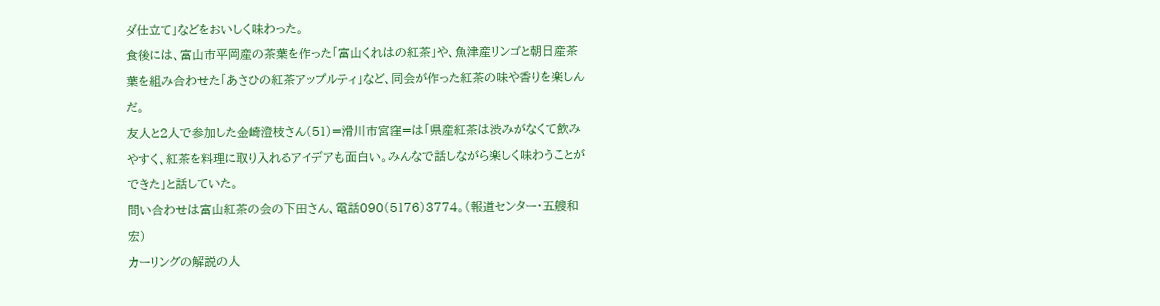ダ仕立て」などをおいしく味わった。
食後には、富山市平岡産の茶葉を作った「富山くれはの紅茶」や、魚津産リンゴと朝日産茶葉を組み合わせた「あさひの紅茶アップルティ」など、同会が作った紅茶の味や香りを楽しんだ。
友人と2人で参加した金崎澄枝さん(51)=滑川市宮窪=は「県産紅茶は渋みがなくて飲みやすく、紅茶を料理に取り入れるアイデアも面白い。みんなで話しながら楽しく味わうことができた」と話していた。
問い合わせは富山紅茶の会の下田さん、電話090(5176)3774。(報道センター・五艘和宏)
カーリングの解説の人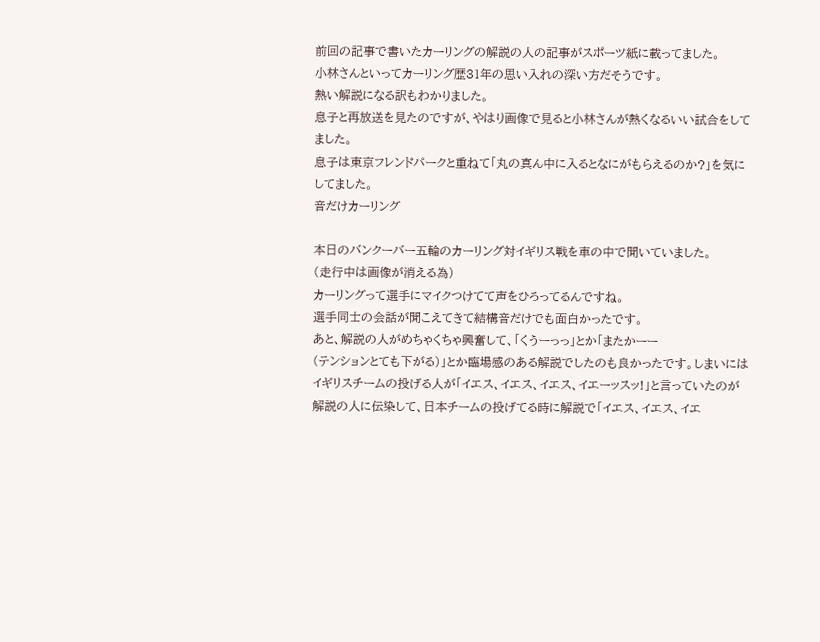前回の記事で書いたカーリングの解説の人の記事がスポーツ紙に載ってました。
小林さんといってカーリング歴31年の思い入れの深い方だそうです。
熱い解説になる訳もわかりました。
息子と再放送を見たのですが、やはり画像で見ると小林さんが熱くなるいい試合をしてました。
息子は東京フレンドパークと重ねて「丸の真ん中に入るとなにがもらえるのか?」を気にしてました。
音だけカーリング

本日のバンクーバー五輪のカーリング対イギリス戦を車の中で聞いていました。
(走行中は画像が消える為)
カーリングって選手にマイクつけてて声をひろってるんですね。
選手同士の会話が聞こえてきて結構音だけでも面白かったです。
あと、解説の人がめちゃくちゃ興奮して、「くうーっっ」とか「またかーー
(テンションとても下がる)」とか臨場感のある解説でしたのも良かったです。しまいにはイギリスチームの投げる人が「イエス、イエス、イエス、イエーッスッ!」と言っていたのが解説の人に伝染して、日本チームの投げてる時に解説で「イエス、イエス、イエ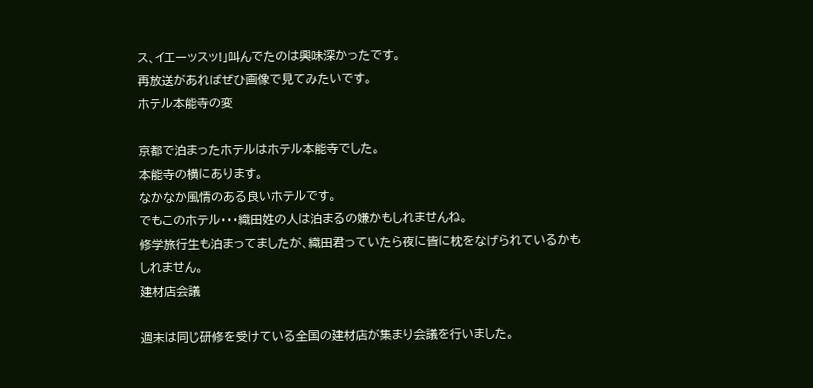ス、イエーッスッ!」叫んでたのは興味深かったです。
再放送があればぜひ画像で見てみたいです。
ホテル本能寺の変

京都で泊まったホテルはホテル本能寺でした。
本能寺の横にあります。
なかなか風情のある良いホテルです。
でもこのホテル・・・織田姓の人は泊まるの嫌かもしれませんね。
修学旅行生も泊まってましたが、織田君っていたら夜に皆に枕をなげられているかもしれません。
建材店会議

週末は同じ研修を受けている全国の建材店が集まり会議を行いました。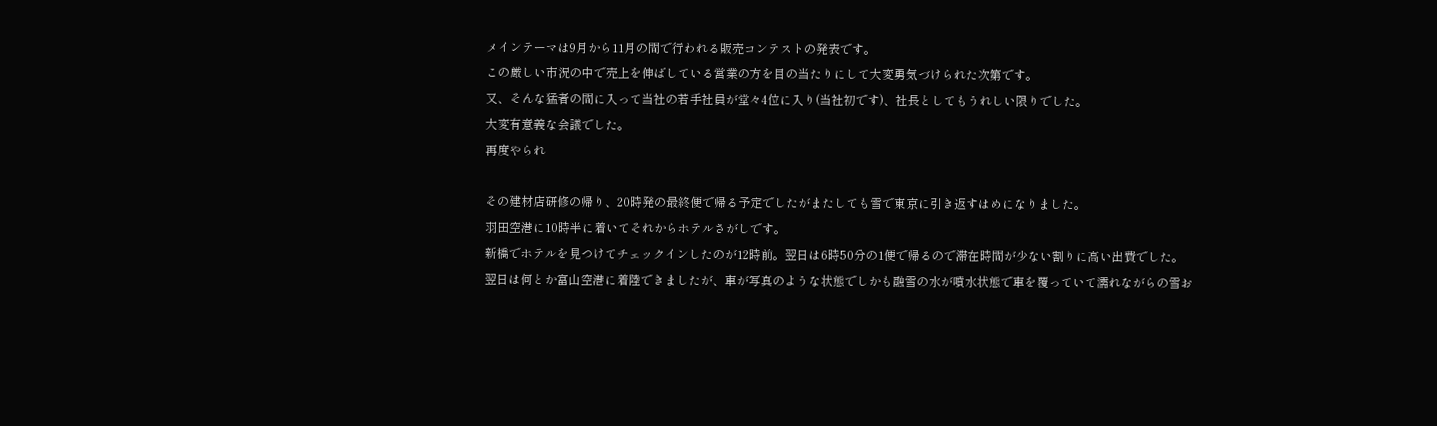メインテーマは9月から11月の間で行われる販売コンテストの発表です。
この厳しい市況の中で売上を伸ばしている営業の方を目の当たりにして大変勇気づけられた次第です。
又、そんな猛者の間に入って当社の若手社員が堂々4位に入り(当社初です)、社長としてもうれしい限りでした。
大変有意義な会議でした。
再度やられ

その建材店研修の帰り、20時発の最終便で帰る予定でしたがまたしても雪で東京に引き返すはめになりました。
羽田空港に10時半に着いてそれからホテルさがしです。
新橋でホテルを見つけてチェックインしたのが12時前。翌日は6時50分の1便で帰るので滞在時間が少ない割りに高い出費でした。
翌日は何とか富山空港に着陸できましたが、車が写真のような状態でしかも融雪の水が噴水状態で車を覆っていて濡れながらの雪お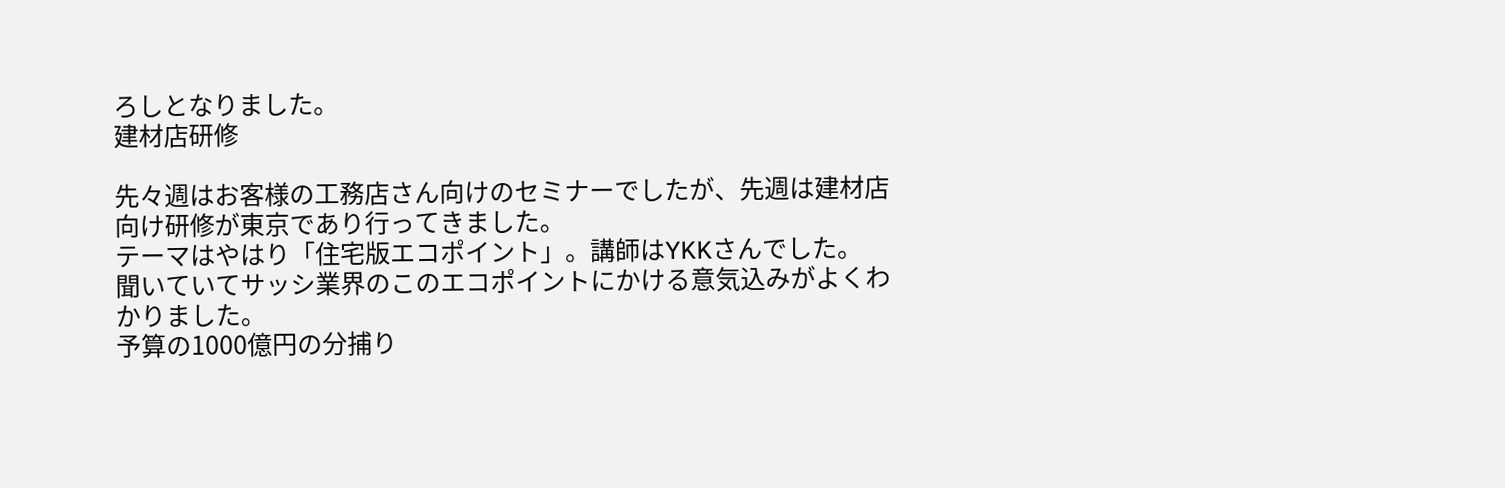ろしとなりました。
建材店研修

先々週はお客様の工務店さん向けのセミナーでしたが、先週は建材店向け研修が東京であり行ってきました。
テーマはやはり「住宅版エコポイント」。講師はYKKさんでした。
聞いていてサッシ業界のこのエコポイントにかける意気込みがよくわかりました。
予算の1000億円の分捕り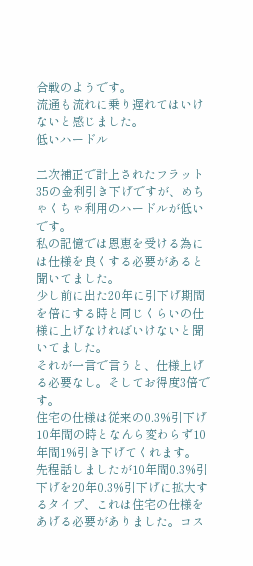合戦のようです。
流通も流れに乗り遅れてはいけないと感じました。
低いハードル

二次補正で計上されたフラット35の金利引き下げですが、めちゃくちゃ利用のハードルが低いです。
私の記憶では恩恵を受ける為には仕様を良くする必要があると聞いてました。
少し前に出た20年に引下げ期間を倍にする時と同じくらいの仕様に上げなければいけないと聞いてました。
それが一言で言うと、仕様上げる必要なし。そしてお得度3倍です。
住宅の仕様は従来の0.3%引下げ10年間の時となんら変わらず10年間1%引き下げてくれます。
先程話しましたが10年間0.3%引下げを20年0.3%引下げに拡大するタイプ、これは住宅の仕様をあげる必要がありました。コス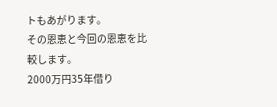トもあがります。
その恩恵と今回の恩恵を比較します。
2000万円35年借り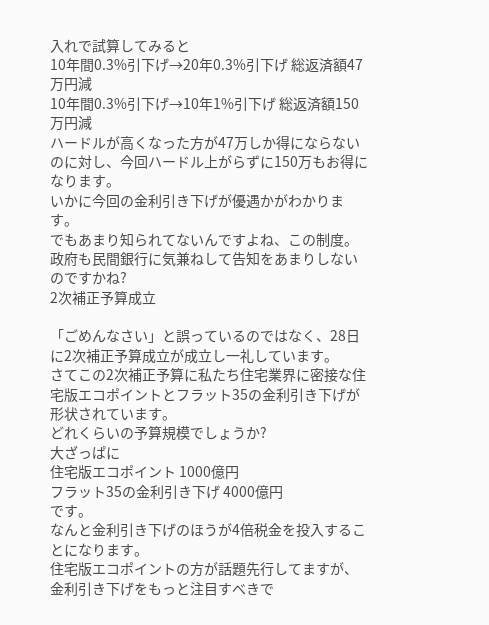入れで試算してみると
10年間0.3%引下げ→20年0.3%引下げ 総返済額47万円減
10年間0.3%引下げ→10年1%引下げ 総返済額150万円減
ハードルが高くなった方が47万しか得にならないのに対し、今回ハードル上がらずに150万もお得になります。
いかに今回の金利引き下げが優遇かがわかります。
でもあまり知られてないんですよね、この制度。
政府も民間銀行に気兼ねして告知をあまりしないのですかね?
2次補正予算成立

「ごめんなさい」と誤っているのではなく、28日に2次補正予算成立が成立し一礼しています。
さてこの2次補正予算に私たち住宅業界に密接な住宅版エコポイントとフラット35の金利引き下げが形状されています。
どれくらいの予算規模でしょうか?
大ざっぱに
住宅版エコポイント 1000億円
フラット35の金利引き下げ 4000億円
です。
なんと金利引き下げのほうが4倍税金を投入することになります。
住宅版エコポイントの方が話題先行してますが、金利引き下げをもっと注目すべきで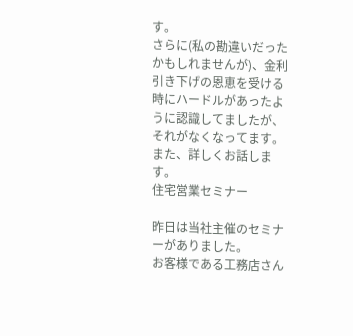す。
さらに(私の勘違いだったかもしれませんが)、金利引き下げの恩恵を受ける時にハードルがあったように認識してましたが、それがなくなってます。
また、詳しくお話します。
住宅営業セミナー

昨日は当社主催のセミナーがありました。
お客様である工務店さん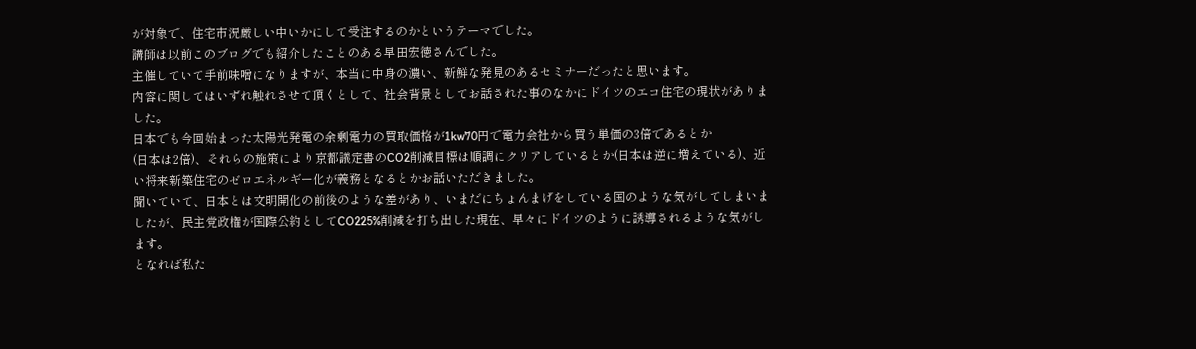が対象で、住宅市況厳しい中いかにして受注するのかというテーマでした。
講師は以前このブログでも紹介したことのある早田宏徳さんでした。
主催していて手前味噌になりますが、本当に中身の濃い、新鮮な発見のあるセミナーだったと思います。
内容に関してはいずれ触れさせて頂くとして、社会背景としてお話された事のなかにドイツのエコ住宅の現状がありました。
日本でも今回始まった太陽光発電の余剰電力の買取価格が1kw70円で電力会社から買う単価の3倍であるとか
(日本は2倍)、それらの施策により京都議定書のCO2削減目標は順調にクリアしているとか(日本は逆に増えている)、近い将来新築住宅のゼロエネルギー化が義務となるとかお話いただきました。
聞いていて、日本とは文明開化の前後のような差があり、いまだにちょんまげをしている国のような気がしてしまいましたが、民主党政権が国際公約としてCO225%削減を打ち出した現在、早々にドイツのように誘導されるような気がします。
となれば私た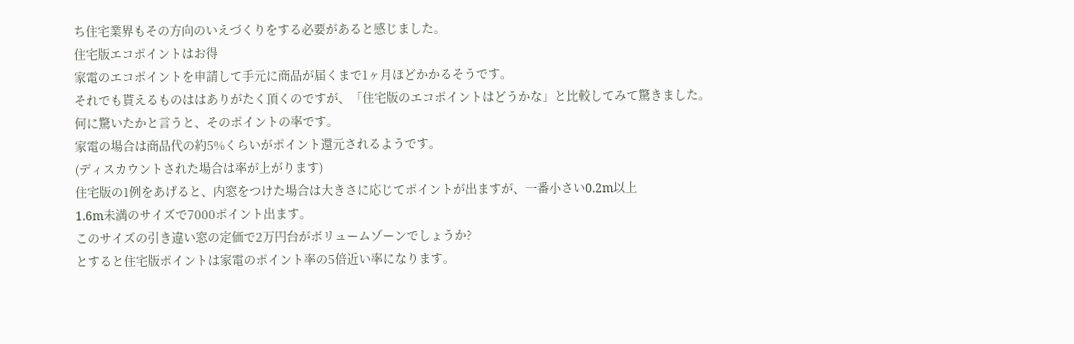ち住宅業界もその方向のいえづくりをする必要があると感じました。
住宅版エコポイントはお得
家電のエコポイントを申請して手元に商品が届くまで1ヶ月ほどかかるそうです。
それでも貰えるものははありがたく頂くのですが、「住宅版のエコポイントはどうかな」と比較してみて驚きました。
何に驚いたかと言うと、そのポイントの率です。
家電の場合は商品代の約5%くらいがポイント還元されるようです。
(ディスカウントされた場合は率が上がります)
住宅版の1例をあげると、内窓をつけた場合は大きさに応じてポイントが出ますが、一番小さい0.2m以上
1.6m未満のサイズで7000ポイント出ます。
このサイズの引き違い窓の定価で2万円台がボリュームゾーンでしょうか?
とすると住宅版ポイントは家電のポイント率の5倍近い率になります。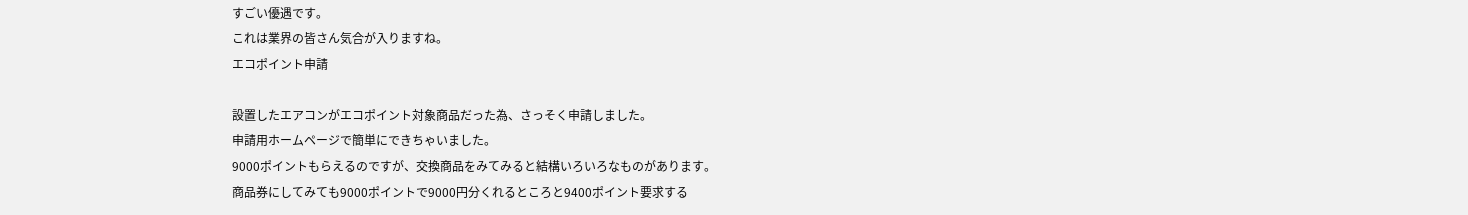すごい優遇です。
これは業界の皆さん気合が入りますね。
エコポイント申請

設置したエアコンがエコポイント対象商品だった為、さっそく申請しました。
申請用ホームページで簡単にできちゃいました。
9000ポイントもらえるのですが、交換商品をみてみると結構いろいろなものがあります。
商品券にしてみても9000ポイントで9000円分くれるところと9400ポイント要求する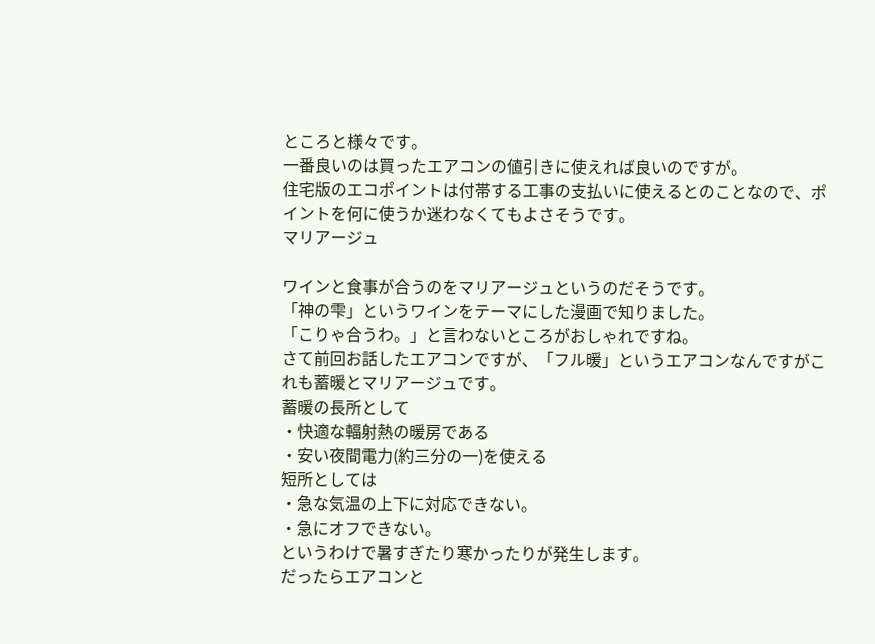ところと様々です。
一番良いのは買ったエアコンの値引きに使えれば良いのですが。
住宅版のエコポイントは付帯する工事の支払いに使えるとのことなので、ポイントを何に使うか迷わなくてもよさそうです。
マリアージュ

ワインと食事が合うのをマリアージュというのだそうです。
「神の雫」というワインをテーマにした漫画で知りました。
「こりゃ合うわ。」と言わないところがおしゃれですね。
さて前回お話したエアコンですが、「フル暖」というエアコンなんですがこれも蓄暖とマリアージュです。
蓄暖の長所として
・快適な輻射熱の暖房である
・安い夜間電力(約三分の一)を使える
短所としては
・急な気温の上下に対応できない。
・急にオフできない。
というわけで暑すぎたり寒かったりが発生します。
だったらエアコンと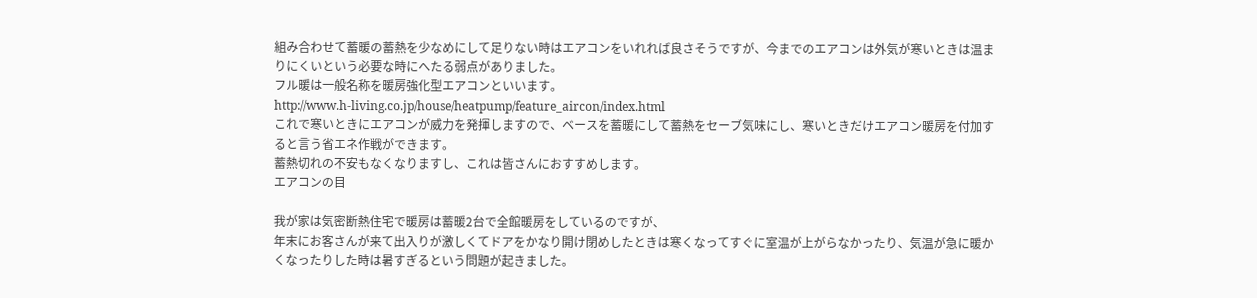組み合わせて蓄暖の蓄熱を少なめにして足りない時はエアコンをいれれば良さそうですが、今までのエアコンは外気が寒いときは温まりにくいという必要な時にへたる弱点がありました。
フル暖は一般名称を暖房強化型エアコンといいます。
http://www.h-living.co.jp/house/heatpump/feature_aircon/index.html
これで寒いときにエアコンが威力を発揮しますので、ベースを蓄暖にして蓄熱をセーブ気味にし、寒いときだけエアコン暖房を付加すると言う省エネ作戦ができます。
蓄熱切れの不安もなくなりますし、これは皆さんにおすすめします。
エアコンの目

我が家は気密断熱住宅で暖房は蓄暖2台で全館暖房をしているのですが、
年末にお客さんが来て出入りが激しくてドアをかなり開け閉めしたときは寒くなってすぐに室温が上がらなかったり、気温が急に暖かくなったりした時は暑すぎるという問題が起きました。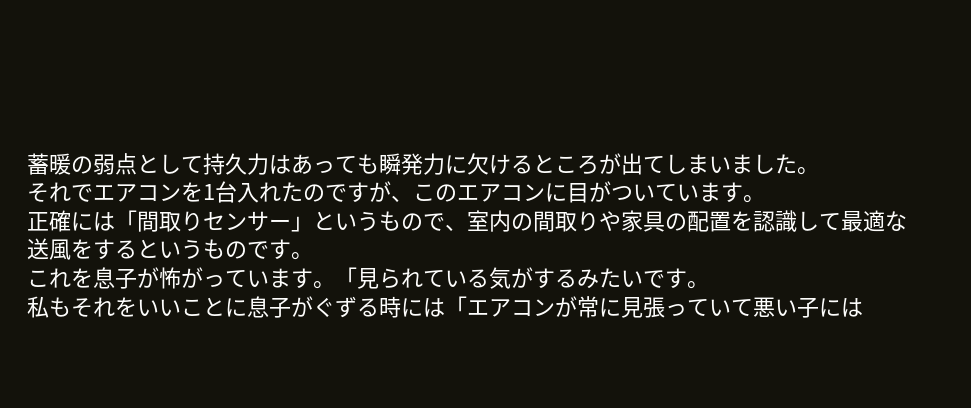蓄暖の弱点として持久力はあっても瞬発力に欠けるところが出てしまいました。
それでエアコンを1台入れたのですが、このエアコンに目がついています。
正確には「間取りセンサー」というもので、室内の間取りや家具の配置を認識して最適な送風をするというものです。
これを息子が怖がっています。「見られている気がするみたいです。
私もそれをいいことに息子がぐずる時には「エアコンが常に見張っていて悪い子には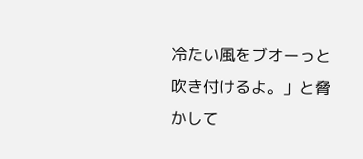冷たい風をブオーっと吹き付けるよ。」と脅かして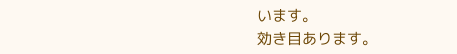います。
効き目あります。